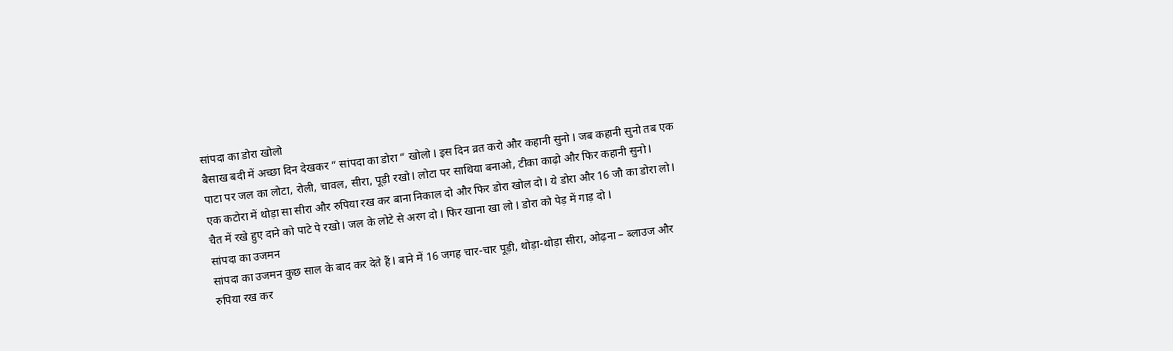सांपदा का डोरा खोलो
बैसाख बदी में अच्छा दिन देखकर ” सांपदा का डोरा ” खोलो I इस दिन व्रत करो और कहानी सुनो I जब कहानी सुनो तब एक पाटा पर जल का लोटा, रोली, चावल, सीरा, पूड़ी रखो I लोटा पर साथिया बनाओ, टीका काढ़ो और फिर कहानी सुनो I
एक कटोरा में थोड़ा सा सीरा और रुपिया रख कर बाना निकाल दो और फिर डोरा खोल दो I ये डोरा और 16 जौ का डोरा लो I चैत में रखे हुए दाने को पाटे पे रखो I जल के लोटे से अरग दो I फिर खाना खा लो I डोरा को पेड़ में गाड़ दो I
सांपदा का उजमन
सांपदा का उजमन कुछ साल के बाद कर देते हैं I बाने में 16 जगह चार-चार पूड़ी, थोड़ा-थोड़ा सीरा, ओढ़ना – ब्लाउज और रुपिया रख कर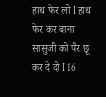हाथ फेर लो I हाथ फेर कर बाना सासुजी को पैर छू कर दे दो I 16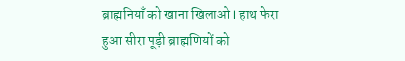ब्राह्मनियाँ को खाना खिलाओ I हाथ फेरा हुआ सीरा पूड़ी ब्राह्मणियों को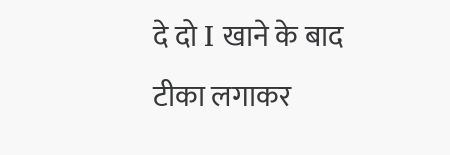दे दो I खाने के बाद टीका लगाकर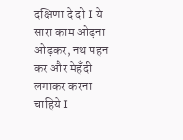दक्षिणा दे दो I ये सारा काम ओढ़ना ओढ़कर, नथ पहन कर और मेहँदी लगाकर करना चाहिये I